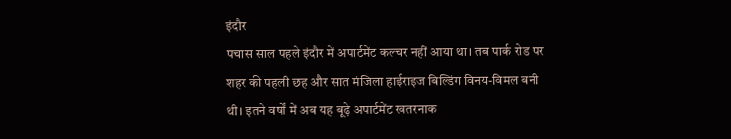इंदौर
पचास साल पहले इंदौर में अपार्टमेंट कल्चर नहीं आया था। तब पार्क रोड पर शहर की पहली छह और सात मंजिला हाईराइज बिल्डिंग विनय-विमल बनी थी। इतने वर्षों में अब यह बूढ़े अपार्टमेंट खतरनाक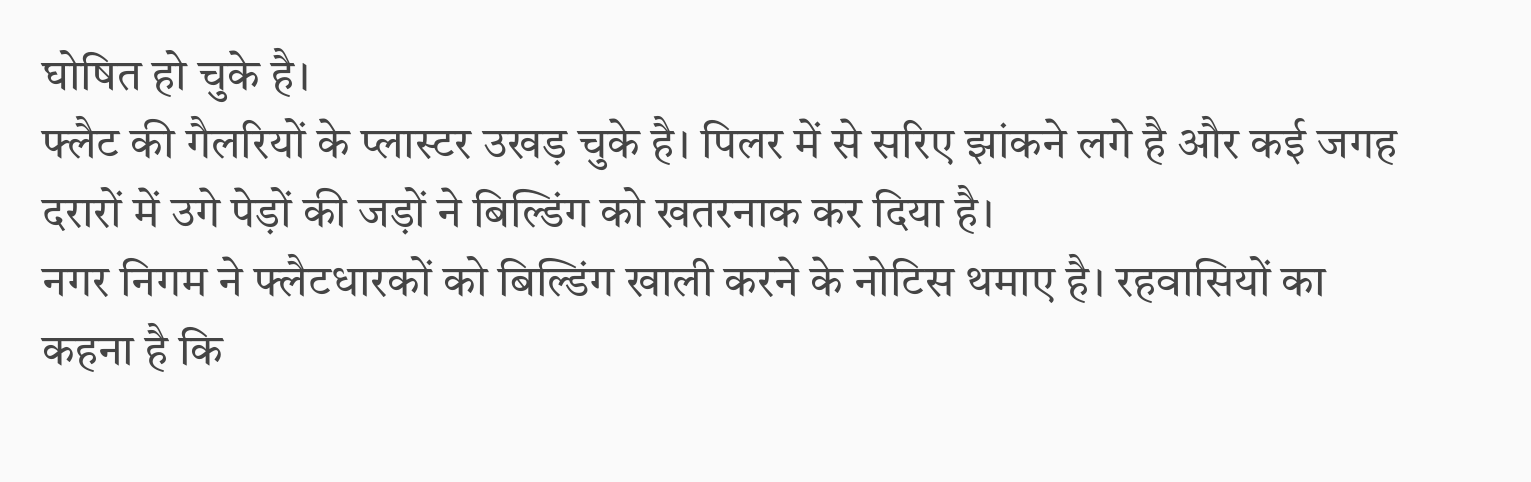घोषित हो चुके है।
फ्लैट की गैलरियों के प्लास्टर उखड़ चुके है। पिलर में से सरिए झांकने लगे है और कई जगह दरारों में उगे पेड़ों की जड़ों ने बिल्डिंग को खतरनाक कर दिया है।
नगर निगम ने फ्लैटधारकों को बिल्डिंग खाली करने के नोटिस थमाए है। रहवासियों का कहना है कि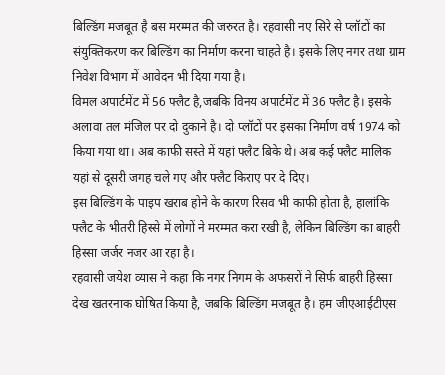बिल्डिंग मजबूत है बस मरम्मत की जरुरत है। रहवासी नए सिरे से प्लॉटों का संयुक्तिकरण कर बिल्डिंग का निर्माण करना चाहते है। इसके लिए नगर तथा ग्राम निवेश विभाग में आवेदन भी दिया गया है।
विमल अपार्टमेंट में 56 फ्लैट है,जबकि विनय अपार्टमेंट में 36 फ्लैट है। इसके अलावा तल मंजिल पर दो दुकाने है। दो प्लॉटों पर इसका निर्माण वर्ष 1974 को किया गया था। अब काफी सस्ते में यहां फ्लैट बिके थे। अब कई फ्लैट मालिक यहां से दूसरी जगह चले गए और फ्लैट किराए पर दे दिए।
इस बिल्डिंग के पाइप खराब होने के कारण रिसव भी काफी होता है, हालांकि फ्लैट के भीतरी हिस्से में लोगों ने मरम्मत करा रखी है, लेकिन बिल्डिंग का बाहरी हिस्सा जर्जर नजर आ रहा है।
रहवासी जयेश व्यास ने कहा कि नगर निगम के अफसरों ने सिर्फ बाहरी हिस्सा देख खतरनाक घोषित किया है, जबकि बिल्डिंग मजबूत है। हम जीएआईटीएस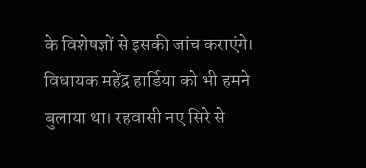के विशेषज्ञों से इसकी जांच कराएंगे। विधायक महेंद्र हार्डिया को भी हमने बुलाया था। रहवासी नए सिरे से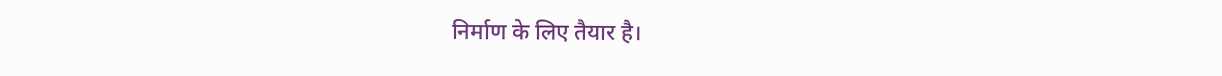निर्माण के लिए तैयार है।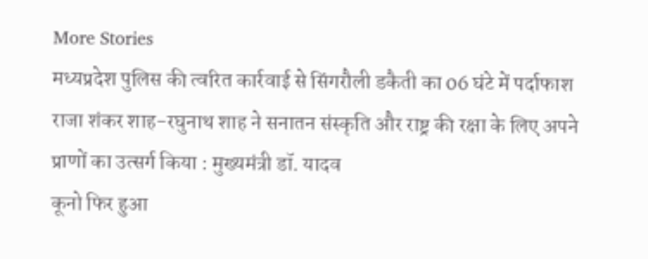More Stories
मध्यप्रदेश पुलिस की त्वरित कार्रवाई से सिंगरौली डकैती का 06 घंटे में पर्दाफाश
राजा शंकर शाह-रघुनाथ शाह ने सनातन संस्कृति और राष्ट्र की रक्षा के लिए अपने प्राणों का उत्सर्ग किया : मुख्यमंत्री डॉ. यादव
कूनो फिर हुआ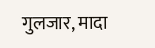गुलजार, मादा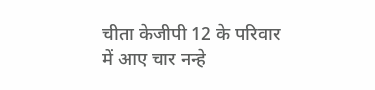चीता केजीपी 12 के परिवार में आए चार नन्हे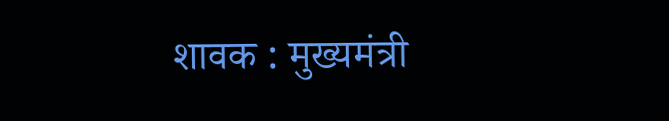शावक : मुख्यमंत्री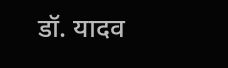डॉ. यादव